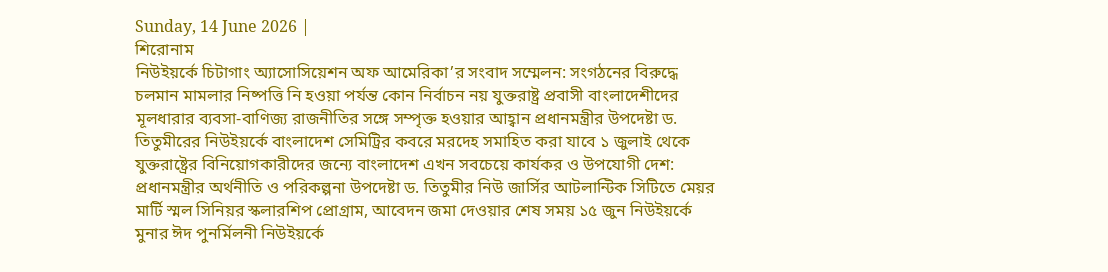Sunday, 14 June 2026 |
শিরোনাম
নিউইয়র্কে চিটাগাং অ্যাসোসিয়েশন অফ আমেরিকা’র সংবাদ সম্মেলন: সংগঠনের বিরুদ্ধে চলমান মামলার নিষ্পত্তি নি হওয়া পর্যন্ত কোন নির্বাচন নয় যুক্তরাষ্ট্র প্রবাসী বাংলাদেশীদের মূলধারার ব‍্যবসা-বাণিজ্য রাজনীতির সঙ্গে সম্পৃক্ত হওয়ার আহ্বান প্রধানমন্ত্রীর উপদেষ্টা ড. তিতুমীরের নিউইয়র্কে বাংলাদেশ সেমিট্রির কবরে মরদেহ সমাহিত করা যাবে ১ জুলাই থেকে যুক্তরাষ্ট্রের বিনিয়োগকারীদের জন‍্যে বাংলাদেশ এখন সবচেয়ে কার্যকর ও উপযোগী দেশ: প্রধানমন্ত্রীর অর্থনীতি ও পরিকল্পনা উপদেষ্টা ড. তিতুমীর নিউ জার্সির আটলান্টিক সিটিতে মেয়র মার্টি স্মল সিনিয়র স্কলারশিপ প্রোগ্রাম, আবেদন জমা দেওয়ার শেষ সময় ১৫ জুন নিউইয়র্কে মুনার ঈদ পুনর্মিলনী নিউইয়র্কে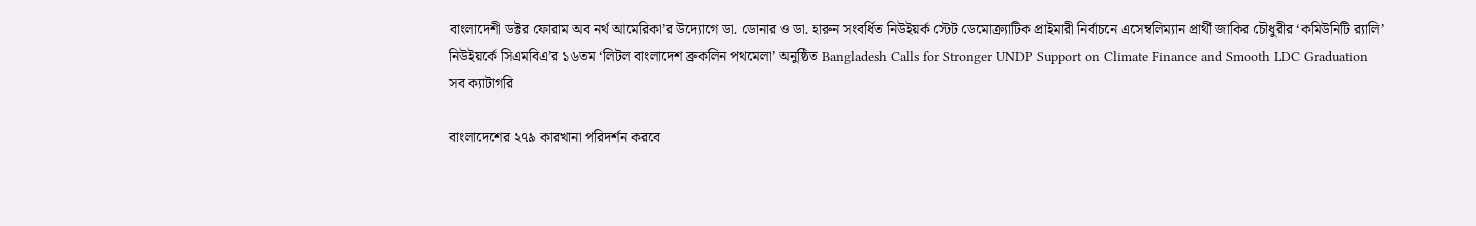বাংলাদেশী ডক্টর ফোরাম অব নর্থ আমেরিকা’র উদ্যোগে ডা. ডোনার ও ডা. হারুন সংবর্ধিত নিউইয়র্ক স্টেট ডেমোক্র্যাটিক প্রাইমারী নির্বাচনে এসেম্বলিম্যান প্রার্থী জাকির চৌধুরীর ‘কমিউনিটি র‌্যালি’ নিউইয়র্কে সিএমবিএ’র ১৬তম ‘লিটল বাংলাদেশ ব্রুকলিন পথমেলা’ অনুষ্ঠিত Bangladesh Calls for Stronger UNDP Support on Climate Finance and Smooth LDC Graduation
সব ক্যাটাগরি

বাংলাদেশের ২৭৯ কারখানা পরিদর্শন করবে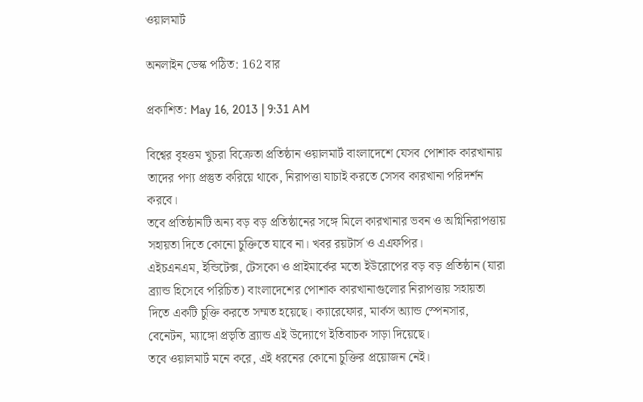ওয়ালমার্ট

অনলাইন ডেস্ক পঠিত: 162 বার

প্রকাশিত: May 16, 2013 | 9:31 AM

বিশ্বের বৃহত্তম খুচরা বিক্রেতা প্রতিষ্ঠান ওয়ালমার্ট বাংলাদেশে যেসব পোশাক কারখানায় তাদের পণ্য প্রস্তুত করিয়ে থাকে, নিরাপত্তা যাচাই করতে সেসব কারখানা পরিদর্শন করবে।
তবে প্রতিষ্ঠানটি অন্য বড় বড় প্রতিষ্ঠানের সঙ্গে মিলে কারখানার ভবন ও অগ্নিনিরাপত্তায় সহায়তা দিতে কোনো চুক্তিতে যাবে না। খবর রয়টার্স ও এএফপির।
এইচএনএম, ইন্ডিটেক্স, টেসকো ও প্রাইমার্কের মতো ইউরোপের বড় বড় প্রতিষ্ঠান (যারা ব্র্যান্ড হিসেবে পরিচিত) বাংলাদেশের পোশাক কারখানাগুলোর নিরাপত্তায় সহায়তা দিতে একটি চুক্তি করতে সম্মত হয়েছে। ক্যারেফোর, মার্কস অ্যান্ড স্পেনসার, বেনেটন, ম্যাঙ্গো প্রভৃতি ব্র্যান্ড এই উদ্যোগে ইতিবাচক সাড়া দিয়েছে।
তবে ওয়ালমার্ট মনে করে, এই ধরনের কোনো চুক্তির প্রয়োজন নেই।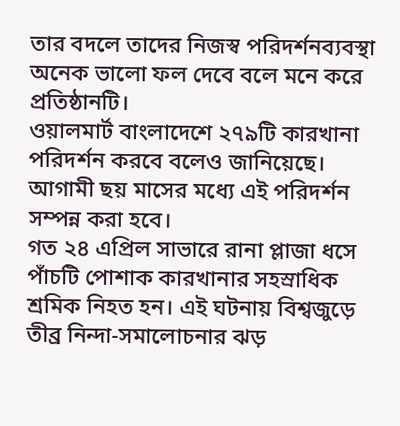তার বদলে তাদের নিজস্ব পরিদর্শনব্যবস্থা অনেক ভালো ফল দেবে বলে মনে করে প্রতিষ্ঠানটি।
ওয়ালমার্ট বাংলাদেশে ২৭৯টি কারখানা পরিদর্শন করবে বলেও জানিয়েছে। আগামী ছয় মাসের মধ্যে এই পরিদর্শন সম্পন্ন করা হবে।
গত ২৪ এপ্রিল সাভারে রানা প্লাজা ধসে পাঁচটি পোশাক কারখানার সহস্রাধিক শ্রমিক নিহত হন। এই ঘটনায় বিশ্বজুড়ে তীব্র নিন্দা-সমালোচনার ঝড়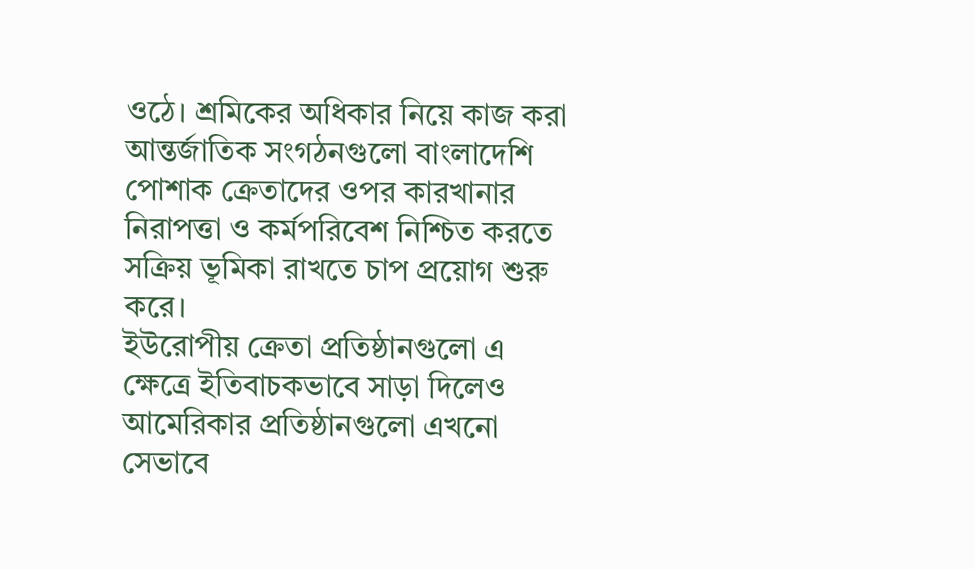ওঠে। শ্রমিকের অধিকার নিয়ে কাজ করা আন্তর্জাতিক সংগঠনগুলো বাংলাদেশি পোশাক ক্রেতাদের ওপর কারখানার নিরাপত্তা ও কর্মপরিবেশ নিশ্চিত করতে সক্রিয় ভূমিকা রাখতে চাপ প্রয়োগ শুরু করে।
ইউরোপীয় ক্রেতা প্রতিষ্ঠানগুলো এ ক্ষেত্রে ইতিবাচকভাবে সাড়া দিলেও আমেরিকার প্রতিষ্ঠানগুলো এখনো সেভাবে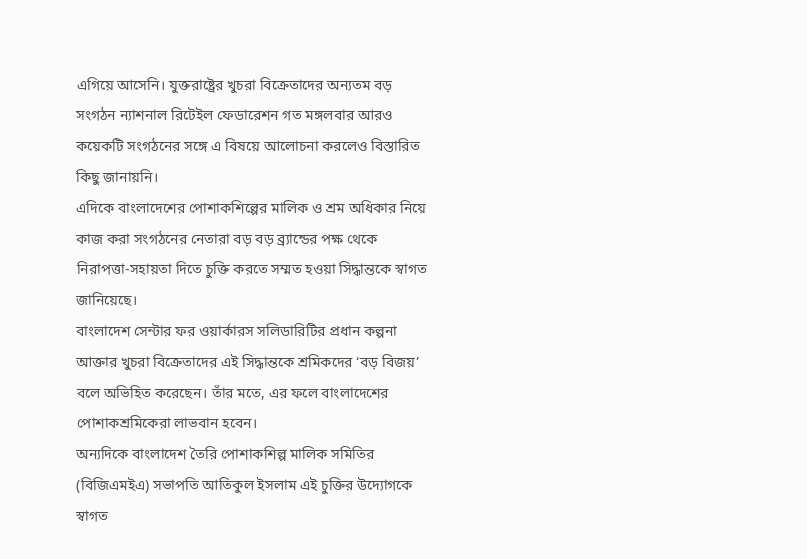এগিয়ে আসেনি। যুক্তরাষ্ট্রের খুচরা বিক্রেতাদের অন্যতম বড় সংগঠন ন্যাশনাল রিটেইল ফেডারেশন গত মঙ্গলবার আরও কয়েকটি সংগঠনের সঙ্গে এ বিষয়ে আলোচনা করলেও বিস্তারিত কিছু জানায়নি।
এদিকে বাংলাদেশের পোশাকশিল্পের মালিক ও শ্রম অধিকার নিয়ে কাজ করা সংগঠনের নেতারা বড় বড় ব্র্যান্ডের পক্ষ থেকে নিরাপত্তা-সহায়তা দিতে চুক্তি করতে সম্মত হওয়া সিদ্ধান্তকে স্বাগত জানিয়েছে।
বাংলাদেশ সেন্টার ফর ওয়ার্কারস সলিডারিটির প্রধান কল্পনা আক্তার খুচরা বিক্রেতাদের এই সিদ্ধান্তকে শ্রমিকদের ‘বড় বিজয়’ বলে অভিহিত করেছেন। তাঁর মতে, এর ফলে বাংলাদেশের পোশাকশ্রমিকেরা লাভবান হবেন।
অন্যদিকে বাংলাদেশ তৈরি পোশাকশিল্প মালিক সমিতির (বিজিএমইএ) সভাপতি আতিকুল ইসলাম এই চুক্তির উদ্যোগকে স্বাগত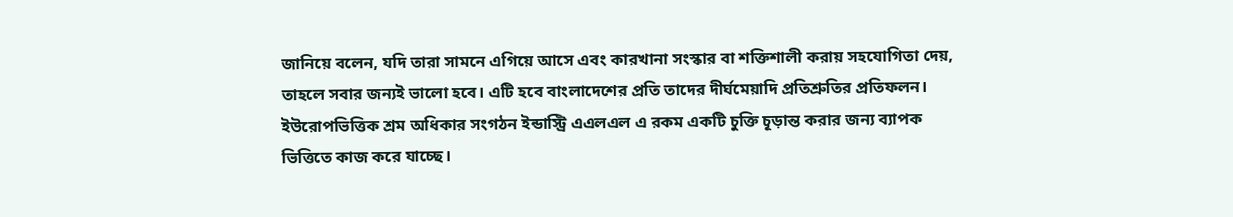জানিয়ে বলেন, যদি তারা সামনে এগিয়ে আসে এবং কারখানা সংস্কার বা শক্তিশালী করায় সহযোগিতা দেয়, তাহলে সবার জন্যই ভালো হবে। এটি হবে বাংলাদেশের প্রতি তাদের দীর্ঘমেয়াদি প্রতিশ্রুতির প্রতিফলন।
ইউরোপভিত্তিক শ্রম অধিকার সংগঠন ইন্ডাস্ট্রি এএলএল এ রকম একটি চুক্তি চূড়ান্ত করার জন্য ব্যাপক ভিত্তিতে কাজ করে যাচ্ছে।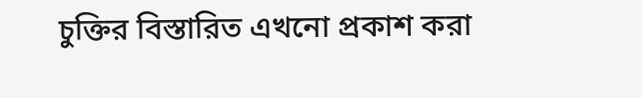চুক্তির বিস্তারিত এখনো প্রকাশ করা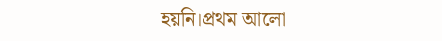হয়নি।প্রথম আলো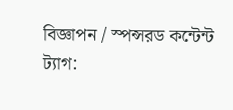বিজ্ঞাপন / স্পন্সরড কন্টেন্ট
ট্যাগ: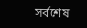সর্বশেষ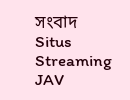সংবাদ
Situs Streaming JAV